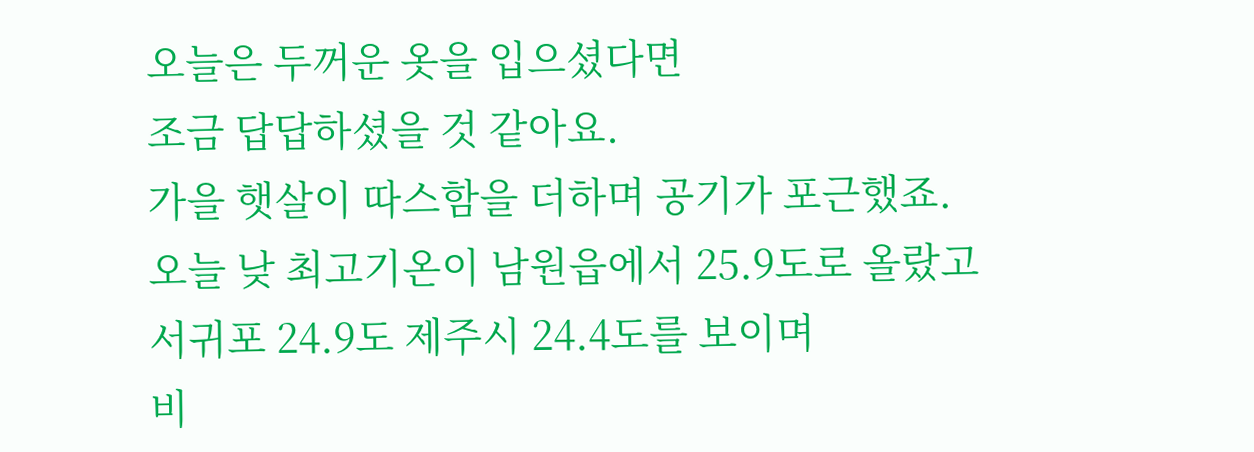오늘은 두꺼운 옷을 입으셨다면
조금 답답하셨을 것 같아요.
가을 햇살이 따스함을 더하며 공기가 포근했죠.
오늘 낮 최고기온이 남원읍에서 25.9도로 올랐고
서귀포 24.9도 제주시 24.4도를 보이며
비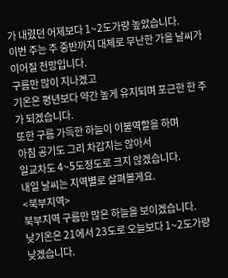가 내렸던 어제보다 1~2도가량 높았습니다.
이번 주는 주 중반까지 대체로 무난한 가을 날씨가 이어질 전망입니다.
구름만 많이 지나겠고
기온은 평년보다 약간 높게 유지되며 포근한 한 주가 되겠습니다.
또한 구름 가득한 하늘이 이불역할을 하며
아침 공기도 그리 차갑지는 않아서
일교차도 4~5도정도로 크지 않겠습니다.
내일 날씨는 지역별로 살펴볼게요.
<북부지역>
북부지역 구름만 많은 하늘을 보이겠습니다.
낮기온은 21에서 23도로 오늘보다 1~2도가량 낮겠습니다.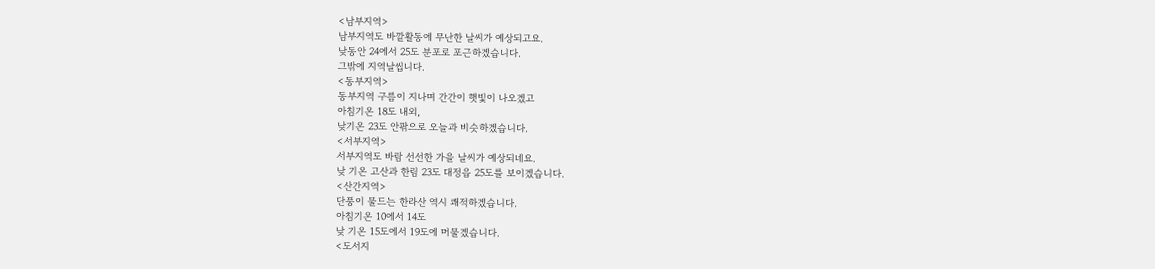<남부지역>
남부지역도 바깥활동에 무난한 날씨가 예상되고요.
낮동안 24에서 25도 분포로 포근하겠습니다.
그밖에 지역날씹니다.
<동부지역>
동부지역 구름이 지나며 간간이 햇빛이 나오겠고
아침기온 18도 내외,
낮기온 23도 안팎으로 오늘과 비슷하겠습니다.
<서부지역>
서부지역도 바람 선선한 가을 날씨가 예상되네요.
낮 기온 고산과 한림 23도 대정읍 25도를 보이겠습니다.
<산간지역>
단풍이 물드는 한라산 역시 쾌적하겠습니다.
아침기온 10에서 14도
낮 기온 15도에서 19도에 머물겠습니다.
<도서지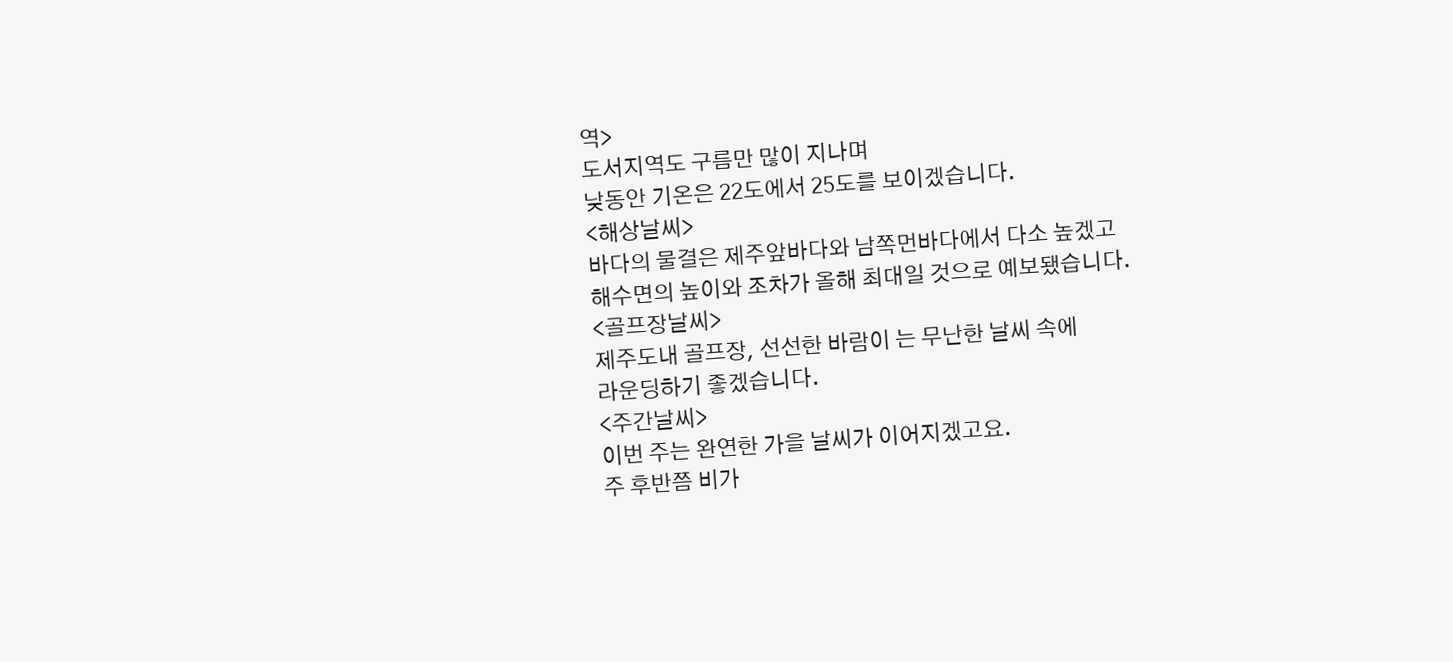역>
도서지역도 구름만 많이 지나며
낮동안 기온은 22도에서 25도를 보이겠습니다.
<해상날씨>
바다의 물결은 제주앞바다와 남쪽먼바다에서 다소 높겠고
해수면의 높이와 조차가 올해 최대일 것으로 예보됐습니다.
<골프장날씨>
제주도내 골프장, 선선한 바람이 는 무난한 날씨 속에
라운딩하기 좋겠습니다.
<주간날씨>
이번 주는 완연한 가을 날씨가 이어지겠고요.
주 후반쯤 비가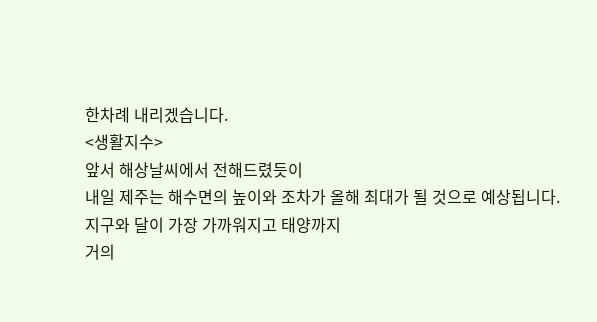한차례 내리겠습니다.
<생활지수>
앞서 해상날씨에서 전해드렸듯이
내일 제주는 해수면의 높이와 조차가 올해 최대가 될 것으로 예상됩니다.
지구와 달이 가장 가까워지고 태양까지
거의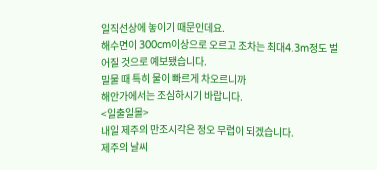일직선상에 놓이기 때문인데요.
해수면이 300cm이상으로 오르고 조차는 최대4.3m정도 벌어질 것으로 예보됐습니다.
밀물 때 특히 물이 빠르게 차오르니까
해안가에서는 조심하시기 바랍니다.
<일출일몰>
내일 제주의 만조시각은 정오 무렵이 되겠습니다.
제주의 날씨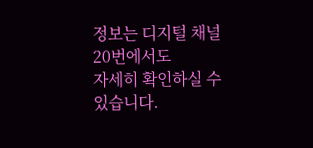정보는 디지털 채널 20번에서도
자세히 확인하실 수 있습니다.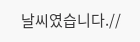날씨였습니다.//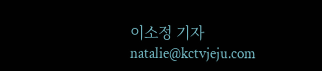이소정 기자
natalie@kctvjeju.com